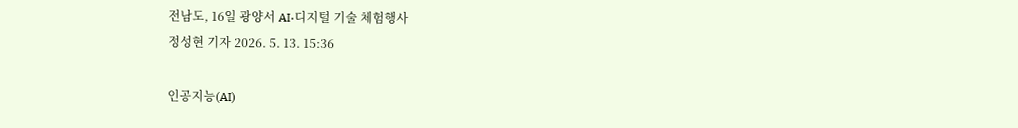전남도, 16일 광양서 AI·디지털 기술 체험행사
정성현 기자 2026. 5. 13. 15:36

인공지능(AI)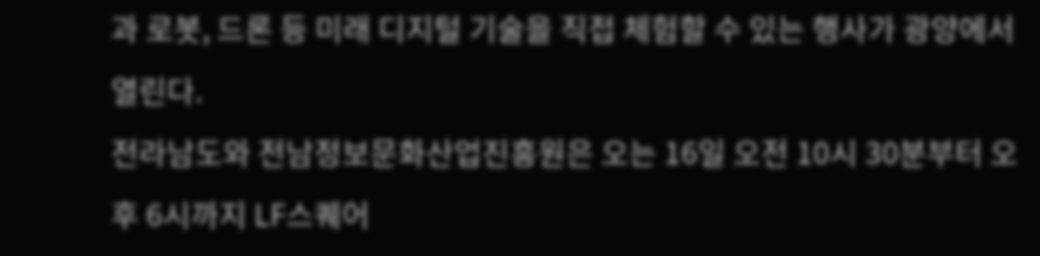과 로봇, 드론 등 미래 디지털 기술을 직접 체험할 수 있는 행사가 광양에서 열린다.
전라남도와 전남정보문화산업진흥원은 오는 16일 오전 10시 30분부터 오후 6시까지 LF스퀘어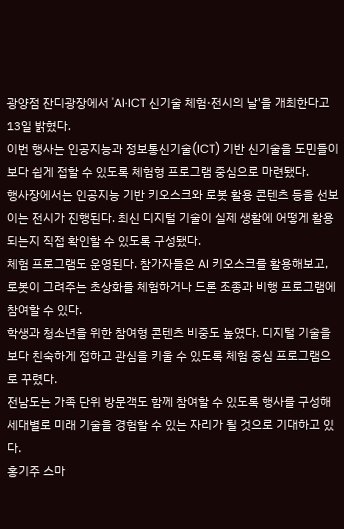광양점 잔디광장에서 'AI·ICT 신기술 체험·전시의 날'을 개최한다고 13일 밝혔다.
이번 행사는 인공지능과 정보통신기술(ICT) 기반 신기술을 도민들이 보다 쉽게 접할 수 있도록 체험형 프로그램 중심으로 마련됐다.
행사장에서는 인공지능 기반 키오스크와 로봇 활용 콘텐츠 등을 선보이는 전시가 진행된다. 최신 디지털 기술이 실제 생활에 어떻게 활용되는지 직접 확인할 수 있도록 구성됐다.
체험 프로그램도 운영된다. 참가자들은 AI 키오스크를 활용해보고, 로봇이 그려주는 초상화를 체험하거나 드론 조종과 비행 프로그램에 참여할 수 있다.
학생과 청소년을 위한 참여형 콘텐츠 비중도 높였다. 디지털 기술을 보다 친숙하게 접하고 관심을 키울 수 있도록 체험 중심 프로그램으로 꾸렸다.
전남도는 가족 단위 방문객도 함께 참여할 수 있도록 행사를 구성해 세대별로 미래 기술을 경험할 수 있는 자리가 될 것으로 기대하고 있다.
홍기주 스마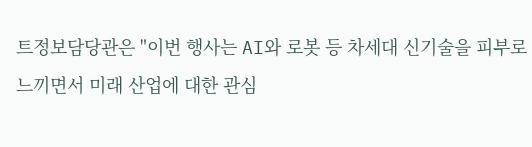트정보담당관은 "이번 행사는 AI와 로봇 등 차세대 신기술을 피부로 느끼면서 미래 산업에 대한 관심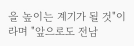을 높이는 계기가 될 것"이라며 "앞으로도 전남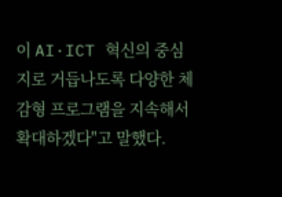이 AI·ICT 혁신의 중심지로 거듭나도록 다양한 체감형 프로그램을 지속해서 확대하겠다"고 말했다.